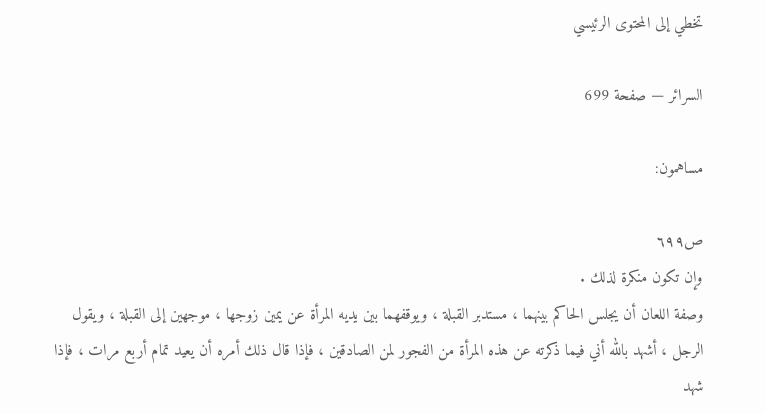تخطي إلى المحتوى الرئيسي

السرائر — صفحة 699

مساهمون:

ص٦٩٩
وإن تكون منكرة لذلك .
وصفة اللعان أن يجلس الحاكم بينهما ، مستدبر القبلة ، ويوقفهما بين يديه المرأة عن يمين زوجها ، موجهين إلى القبلة ، ويقول الرجل ، أشهد بالله أني فيما ذكرته عن هذه المرأة من الفجور لمن الصادقين ، فإذا قال ذلك أمره أن يعيد تمام أربع مرات ، فإذا شهد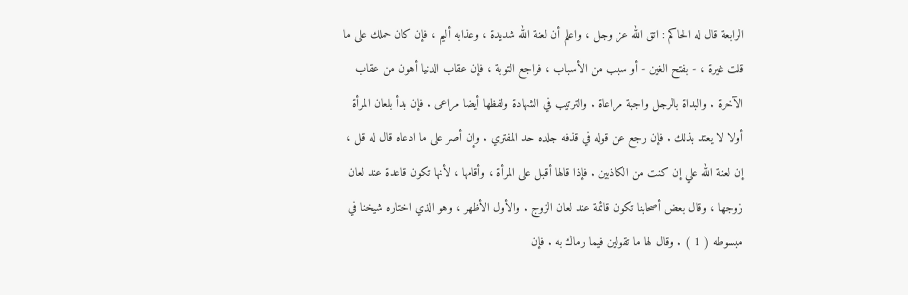الرابعة قال له الحاكم : اتق الله عز وجل ، واعلم أن لعنة الله شديدة ، وعذابه أليم ، فإن كان حملك على ما قلت غيرة ، - بفتح الغين - أو سبب من الأسباب ، فراجع التوبة ، فإن عقاب الدنيا أهون من عقاب الآخرة . والبداة بالرجل واجبة مراعاة . والترتيب في الشهادة ولفظها أيضا مراعى . فإن بدأ بلعان المرأة أولا لا يعتد بذلك . فإن رجع عن قوله في قذفه جلده حد المفتري . وإن أصر على ما ادعاه قال له قل ، إن لعنة الله علي إن كنت من الكاذبين . فإذا قالها أقبل على المرأة ، وأقامها ، لأنها تكون قاعدة عند لعان زوجها ، وقال بعض أصحابنا تكون قائمة عند لعان الزوج . والأول الأظهر ، وهو الذي اختاره شيخنا في مبسوطه ( 1 ) . وقال لها ما تقولين فيما رماك به . فإن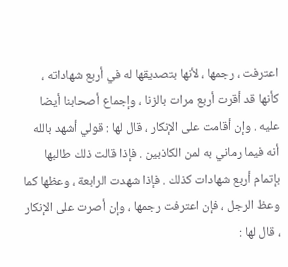اعترفت ، رجمها ، لأنها بتصديقها له في أربع شهاداته ، كأنها قد أقرت أربع مرات بالزنا ، وإجماع أصحابنا أيضا عليه . وإن أقامت على الإنكار ، قال لها : قولي أشهد بالله أنه فيما رماني به لمن الكاذبين . فإذا قالت ذلك طالبها بإتمام أربع شهادات كذلك . فإذا شهدت الرابعة ، وعظها كما وعظ الرجل ، فإن اعترفت رجمها ، وإن أصرت على الإنكار ، قال لها :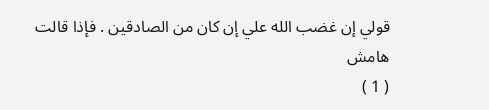قولي إن غضب الله علي إن كان من الصادقين . فإذا قالت
هامش
( 1 )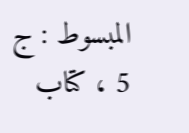المبسوط : ج 5 ، كتاب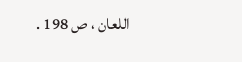اللعان ، ص 198 .